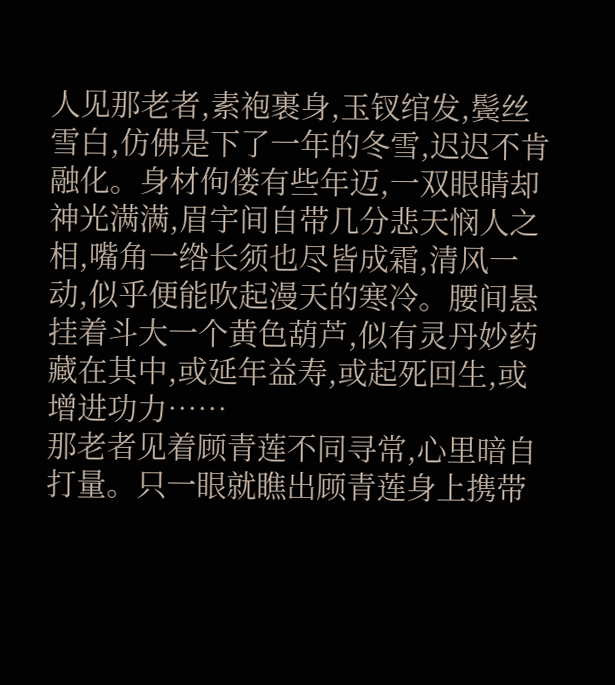人见那老者,素袍裹身,玉钗绾发,鬓丝雪白,仿佛是下了一年的冬雪,迟迟不肯融化。身材佝偻有些年迈,一双眼睛却神光满满,眉宇间自带几分悲天悯人之相,嘴角一绺长须也尽皆成霜,清风一动,似乎便能吹起漫天的寒冷。腰间悬挂着斗大一个黄色葫芦,似有灵丹妙药藏在其中,或延年益寿,或起死回生,或增进功力……
那老者见着顾青莲不同寻常,心里暗自打量。只一眼就瞧出顾青莲身上携带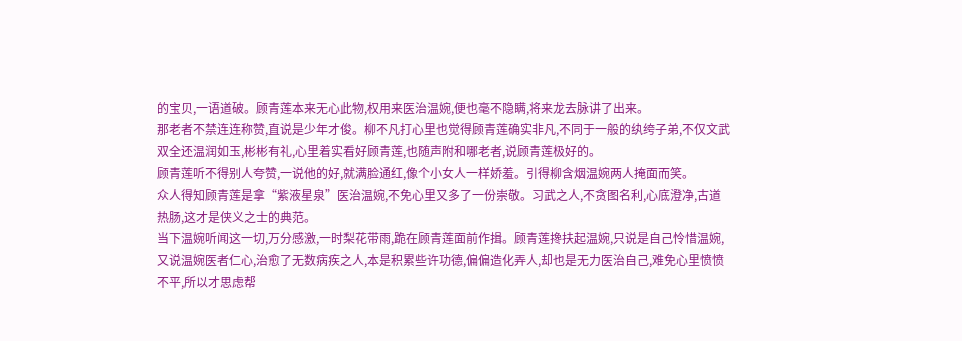的宝贝,一语道破。顾青莲本来无心此物,权用来医治温婉,便也毫不隐瞒,将来龙去脉讲了出来。
那老者不禁连连称赞,直说是少年才俊。柳不凡打心里也觉得顾青莲确实非凡,不同于一般的纨绔子弟,不仅文武双全还温润如玉,彬彬有礼,心里着实看好顾青莲,也随声附和哪老者,说顾青莲极好的。
顾青莲听不得别人夸赞,一说他的好,就满脸通红,像个小女人一样娇羞。引得柳含烟温婉两人掩面而笑。
众人得知顾青莲是拿“紫液星泉”医治温婉,不免心里又多了一份崇敬。习武之人,不贪图名利,心底澄净,古道热肠,这才是侠义之士的典范。
当下温婉听闻这一切,万分感激,一时梨花带雨,跪在顾青莲面前作揖。顾青莲搀扶起温婉,只说是自己怜惜温婉,又说温婉医者仁心,治愈了无数病疾之人,本是积累些许功德,偏偏造化弄人,却也是无力医治自己,难免心里愤愤不平,所以才思虑帮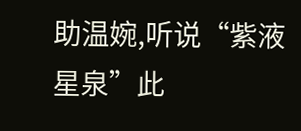助温婉,听说“紫液星泉”此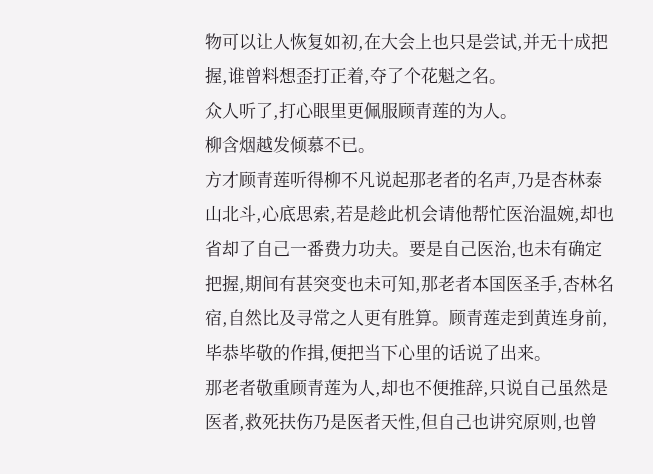物可以让人恢复如初,在大会上也只是尝试,并无十成把握,谁曾料想歪打正着,夺了个花魁之名。
众人听了,打心眼里更佩服顾青莲的为人。
柳含烟越发倾慕不已。
方才顾青莲听得柳不凡说起那老者的名声,乃是杏林泰山北斗,心底思索,若是趁此机会请他帮忙医治温婉,却也省却了自己一番费力功夫。要是自己医治,也未有确定把握,期间有甚突变也未可知,那老者本国医圣手,杏林名宿,自然比及寻常之人更有胜算。顾青莲走到黄连身前,毕恭毕敬的作揖,便把当下心里的话说了出来。
那老者敬重顾青莲为人,却也不便推辞,只说自己虽然是医者,救死扶伤乃是医者天性,但自己也讲究原则,也曾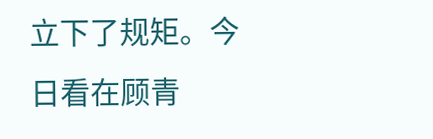立下了规矩。今日看在顾青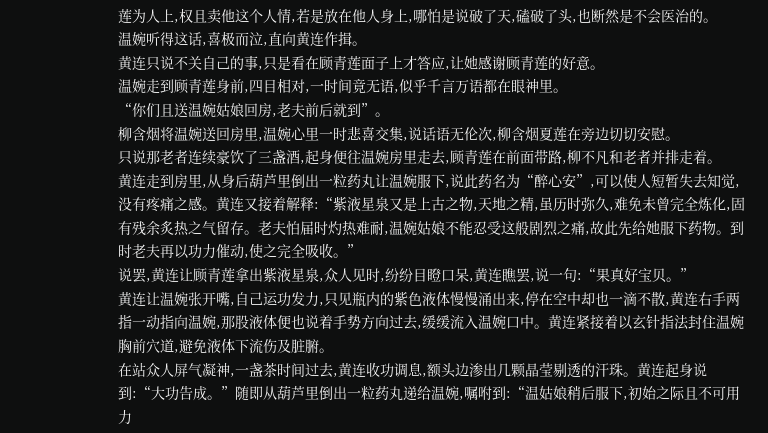莲为人上,权且卖他这个人情,若是放在他人身上,哪怕是说破了天,磕破了头,也断然是不会医治的。
温婉听得这话,喜极而泣,直向黄连作揖。
黄连只说不关自己的事,只是看在顾青莲面子上才答应,让她感谢顾青莲的好意。
温婉走到顾青莲身前,四目相对,一时间竟无语,似乎千言万语都在眼神里。
“你们且送温婉姑娘回房,老夫前后就到”。
柳含烟将温婉送回房里,温婉心里一时悲喜交集,说话语无伦次,柳含烟夏莲在旁边切切安慰。
只说那老者连续豪饮了三盏酒,起身便往温婉房里走去,顾青莲在前面带路,柳不凡和老者并排走着。
黄连走到房里,从身后葫芦里倒出一粒药丸让温婉服下,说此药名为“醉心安”,可以使人短暂失去知觉,没有疼痛之感。黄连又接着解释:“紫液星泉又是上古之物,天地之精,虽历时弥久,难免未曾完全炼化,固有残余炙热之气留存。老夫怕届时灼热难耐,温婉姑娘不能忍受这般剧烈之痛,故此先给她服下药物。到时老夫再以功力催动,使之完全吸收。”
说罢,黄连让顾青莲拿出紫液星泉,众人见时,纷纷目瞪口呆,黄连瞧罢,说一句:“果真好宝贝。”
黄连让温婉张开嘴,自己运功发力,只见瓶内的紫色液体慢慢涌出来,停在空中却也一滴不散,黄连右手两指一动指向温婉,那股液体便也说着手势方向过去,缓缓流入温婉口中。黄连紧接着以玄针指法封住温婉胸前穴道,避免液体下流伤及脏腑。
在站众人屏气凝神,一盏茶时间过去,黄连收功调息,额头边渗出几颗晶莹剔透的汗珠。黄连起身说到:“大功告成。”随即从葫芦里倒出一粒药丸递给温婉,嘱咐到:“温姑娘稍后服下,初始之际且不可用力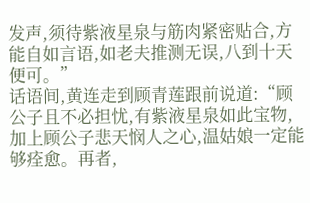发声,须待紫液星泉与筋肉紧密贴合,方能自如言语,如老夫推测无误,八到十天便可。”
话语间,黄连走到顾青莲跟前说道:“顾公子且不必担忧,有紫液星泉如此宝物,加上顾公子悲天悯人之心,温姑娘一定能够痊愈。再者,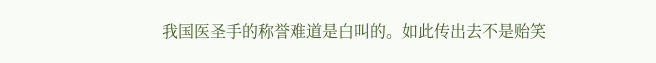我国医圣手的称誉难道是白叫的。如此传出去不是贻笑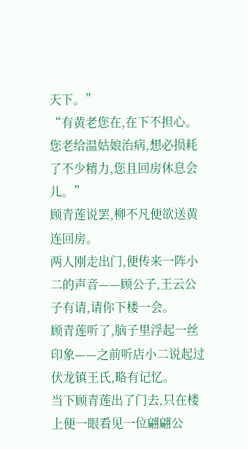天下。”
“有黄老您在,在下不担心。您老给温姑娘治病,想必损耗了不少精力,您且回房休息会儿。”
顾青莲说罢,柳不凡便欲送黄连回房。
两人刚走出门,便传来一阵小二的声音——顾公子,王云公子有请,请你下楼一会。
顾青莲听了,脑子里浮起一丝印象——之前听店小二说起过伏龙镇王氏,略有记忆。
当下顾青莲出了门去,只在楼上便一眼看见一位翩翩公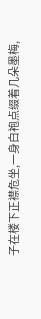子在楼下正襟危坐,一身白袍点缀着几朵墨梅,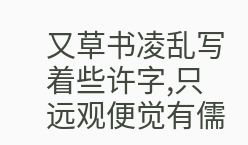又草书凌乱写着些许字,只远观便觉有儒